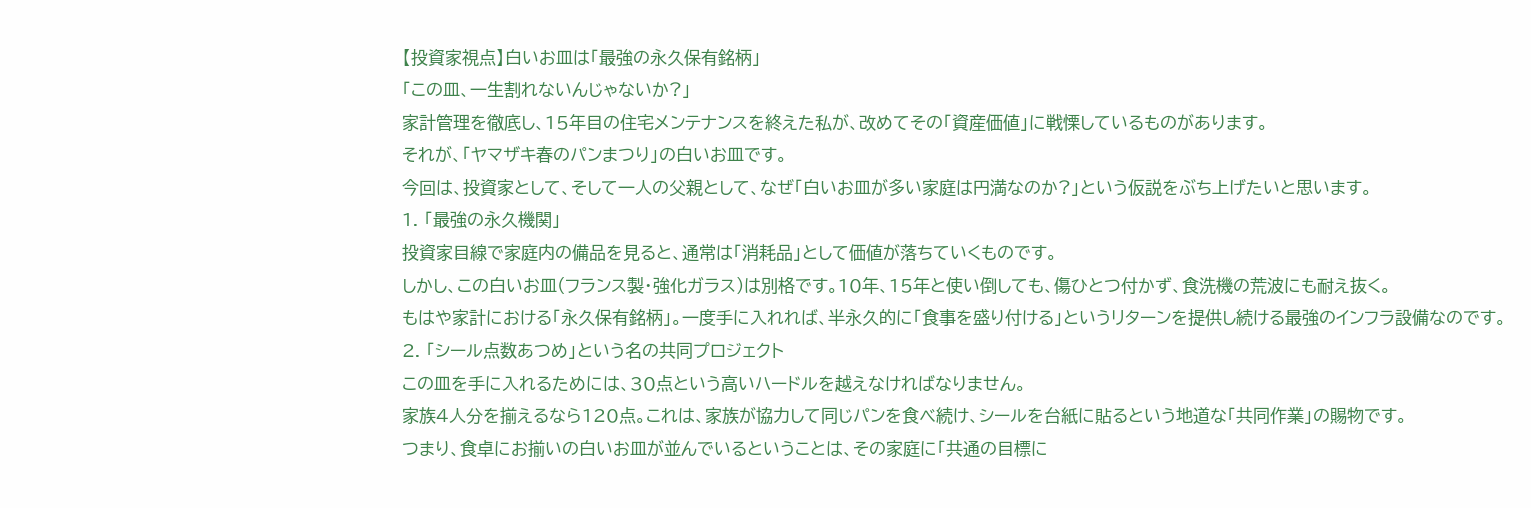【投資家視点】白いお皿は「最強の永久保有銘柄」
「この皿、一生割れないんじゃないか?」
家計管理を徹底し、15年目の住宅メンテナンスを終えた私が、改めてその「資産価値」に戦慄しているものがあります。
それが、「ヤマザキ春のパンまつり」の白いお皿です。
今回は、投資家として、そして一人の父親として、なぜ「白いお皿が多い家庭は円満なのか?」という仮説をぶち上げたいと思います。
1. 「最強の永久機関」
投資家目線で家庭内の備品を見ると、通常は「消耗品」として価値が落ちていくものです。
しかし、この白いお皿(フランス製・強化ガラス)は別格です。10年、15年と使い倒しても、傷ひとつ付かず、食洗機の荒波にも耐え抜く。
もはや家計における「永久保有銘柄」。一度手に入れれば、半永久的に「食事を盛り付ける」というリターンを提供し続ける最強のインフラ設備なのです。
2. 「シール点数あつめ」という名の共同プロジェクト
この皿を手に入れるためには、30点という高いハードルを越えなければなりません。
家族4人分を揃えるなら120点。これは、家族が協力して同じパンを食べ続け、シールを台紙に貼るという地道な「共同作業」の賜物です。
つまり、食卓にお揃いの白いお皿が並んでいるということは、その家庭に「共通の目標に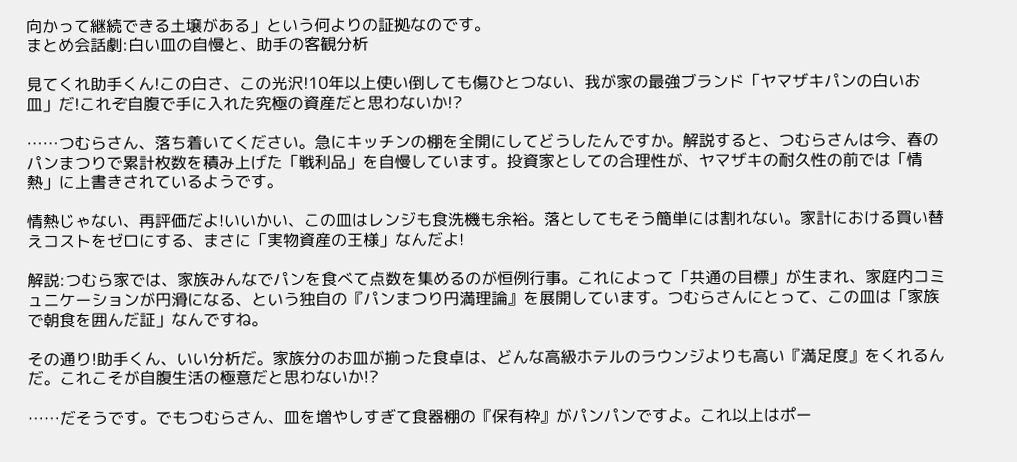向かって継続できる土壌がある」という何よりの証拠なのです。
まとめ会話劇:白い皿の自慢と、助手の客観分析

見てくれ助手くん!この白さ、この光沢!10年以上使い倒しても傷ひとつない、我が家の最強ブランド「ヤマザキパンの白いお皿」だ!これぞ自腹で手に入れた究極の資産だと思わないか!?

……つむらさん、落ち着いてください。急にキッチンの棚を全開にしてどうしたんですか。解説すると、つむらさんは今、春のパンまつりで累計枚数を積み上げた「戦利品」を自慢しています。投資家としての合理性が、ヤマザキの耐久性の前では「情熱」に上書きされているようです。

情熱じゃない、再評価だよ!いいかい、この皿はレンジも食洗機も余裕。落としてもそう簡単には割れない。家計における買い替えコストをゼロにする、まさに「実物資産の王様」なんだよ!

解説:つむら家では、家族みんなでパンを食べて点数を集めるのが恒例行事。これによって「共通の目標」が生まれ、家庭内コミュニケーションが円滑になる、という独自の『パンまつり円満理論』を展開しています。つむらさんにとって、この皿は「家族で朝食を囲んだ証」なんですね。

その通り!助手くん、いい分析だ。家族分のお皿が揃った食卓は、どんな高級ホテルのラウンジよりも高い『満足度』をくれるんだ。これこそが自腹生活の極意だと思わないか!?

……だそうです。でもつむらさん、皿を増やしすぎて食器棚の『保有枠』がパンパンですよ。これ以上はポー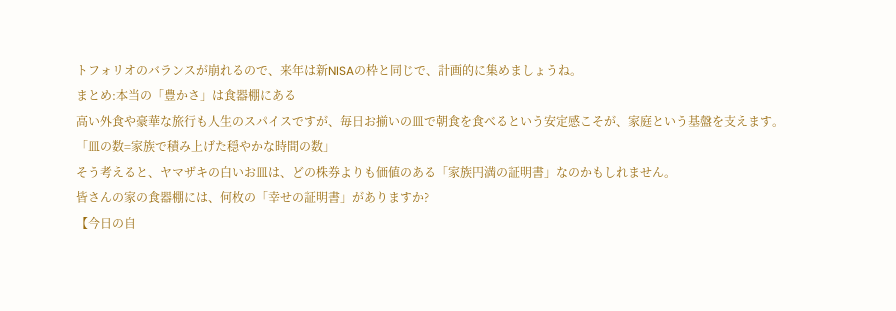トフォリオのバランスが崩れるので、来年は新NISAの枠と同じで、計画的に集めましょうね。
まとめ:本当の「豊かさ」は食器棚にある
高い外食や豪華な旅行も人生のスパイスですが、毎日お揃いの皿で朝食を食べるという安定感こそが、家庭という基盤を支えます。
「皿の数=家族で積み上げた穏やかな時間の数」
そう考えると、ヤマザキの白いお皿は、どの株券よりも価値のある「家族円満の証明書」なのかもしれません。
皆さんの家の食器棚には、何枚の「幸せの証明書」がありますか?
【今日の自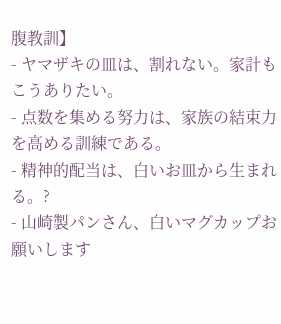腹教訓】
- ヤマザキの皿は、割れない。家計もこうありたい。
- 点数を集める努力は、家族の結束力を高める訓練である。
- 精神的配当は、白いお皿から生まれる。?
- 山崎製パンさん、白いマグカップお願いします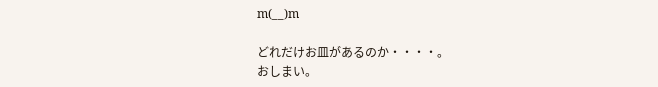m(__)m

どれだけお皿があるのか・・・・。
おしまい。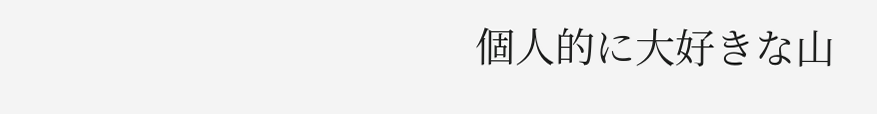個人的に大好きな山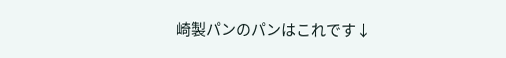崎製パンのパンはこれです↓